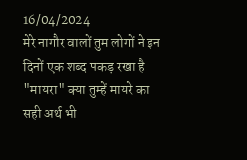16/04/2024
मेरे नागौर वालों तुम लोगों ने इन दिनों एक शब्द पकड़ रखा है "मायरा" क्या तुम्हें मायरे का सही अर्थ भी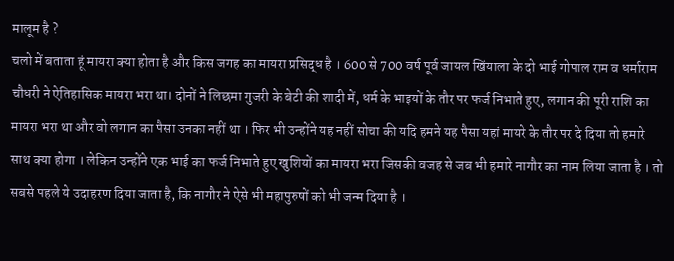मालूम है ?
चलो में बताता हूं मायरा क्या होता है और किस जगह का मायरा प्रसिद्ध है । 600 से 700 वर्ष पूर्व जायल खिंयाला के दो भाई गोपाल राम व धर्माराम चौधरी ने ऐतिहासिक मायरा भरा था। दोनों ने लिछमा गुजरी के बेटी की शादी में, धर्म के भाइयों के तौर पर फर्ज निभाते हुए, लगान की पूरी राशि का मायरा भरा था और वो लगान का पैसा उनका नहीं था । फिर भी उन्होंने यह नहीं सोचा की यदि हमने यह पैसा यहां मायरे के तौर पर दे दिया तो हमारे साथ क्या होगा । लेकिन उन्होंने एक भाई का फर्ज निभाते हुए खुशियों का मायरा भरा जिसकी वजह से जब भी हमारे नागौर का नाम लिया जाता है । तो सबसे पहले ये उदाहरण दिया जाता है, कि नागौर ने ऐसे भी महापुरुषों को भी जन्म दिया है ।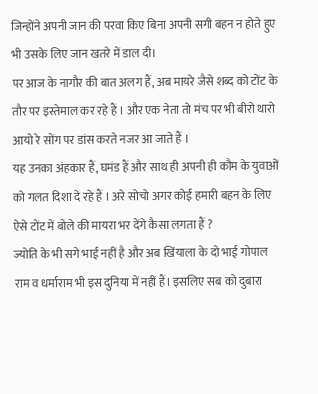जिन्होंने अपनी जान की परवा किए बिना अपनी सगी बहन न होते हुए भी उसके लिए जान खतरे में डाल दी।
पर आज के नागौर की बात अलग हैं, अब मायरे जैसे शब्द को टोंट के तौर पर इस्तेमाल कर रहे हैं । और एक नेता तो मंच पर भी बीरो थारो आयो रे सोंग पर डांस करते नजर आ जाते हैं ।
यह उनका अंहकार हैं, घमंड हैं और साथ ही अपनी ही कौम के युवाओं को गलत दिशा दे रहे हैं । अरे सोचो अगर कोई हमारी बहन के लिए ऐसे टोंट में बोले की मायरा भर देंगे कैसा लगता हैं ?
ज्योति के भी सगे भाई नहीं है और अब खिंयाला के दो भाई गोपाल राम व धर्माराम भी इस दुनिया में नहीं हैं। इसलिए सब को दुबारा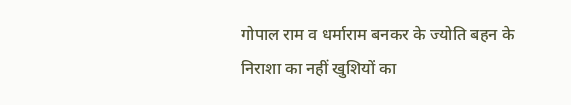गोपाल राम व धर्माराम बनकर के ज्योति बहन के निराशा का नहीं खुशियों का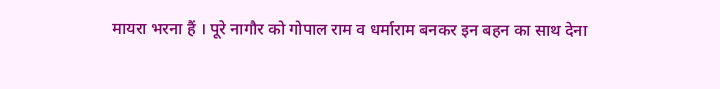मायरा भरना हैं । पूरे नागौर को गोपाल राम व धर्माराम बनकर इन बहन का साथ देना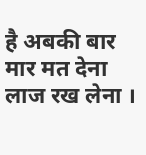है अबकी बार मार मत देना लाज रख लेना ।